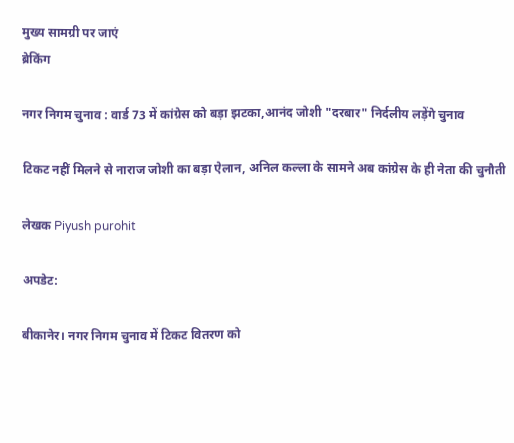मुख्य सामग्री पर जाएं
ब्रेकिंग

नगर निगम चुनाव : वार्ड 73 में कांग्रेस को बड़ा झटका,आनंद जोशी "दरबार" निर्दलीय लड़ेंगे चुनाव

टिकट नहीं मिलने से नाराज जोशी का बड़ा ऐलान, अनिल कल्ला के सामने अब कांग्रेस के ही नेता की चुनौती

लेखक Piyush purohit

अपडेट:

बीकानेर। नगर निगम चुनाव में टिकट वितरण को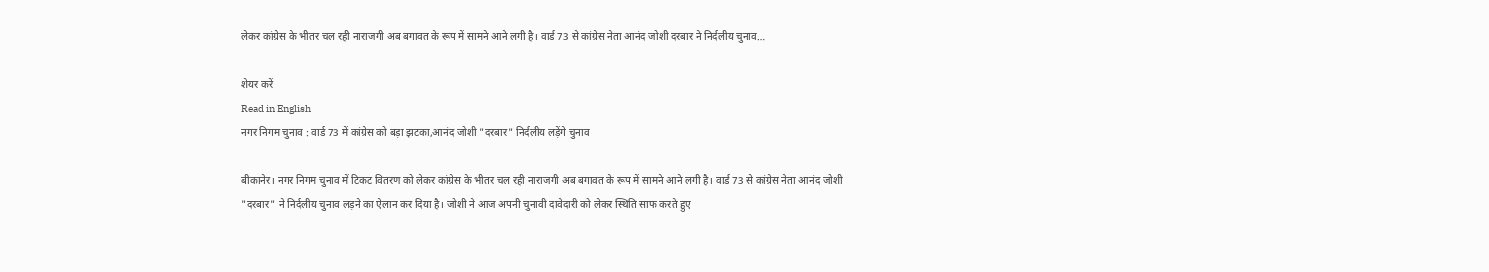लेकर कांग्रेस के भीतर चल रही नाराजगी अब बगावत के रूप में सामने आने लगी है। वार्ड 73 से कांग्रेस नेता आनंद जोशी दरबार ने निर्दलीय चुनाव…

शेयर करें
Read in English
नगर निगम चुनाव : वार्ड 73 में कांग्रेस को बड़ा झटका,आनंद जोशी "दरबार" निर्दलीय लड़ेंगे चुनाव

बीकानेर। नगर निगम चुनाव में टिकट वितरण को लेकर कांग्रेस के भीतर चल रही नाराजगी अब बगावत के रूप में सामने आने लगी है। वार्ड 73 से कांग्रेस नेता आनंद जोशी "दरबार" ने निर्दलीय चुनाव लड़ने का ऐलान कर दिया है। जोशी ने आज अपनी चुनावी दावेदारी को लेकर स्थिति साफ करते हुए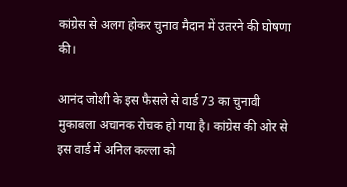कांग्रेस से अलग होकर चुनाव मैदान में उतरने की घोषणा की।

आनंद जोशी के इस फैसले से वार्ड 73 का चुनावी मुकाबला अचानक रोचक हो गया है। कांग्रेस की ओर से इस वार्ड में अनिल कल्ला को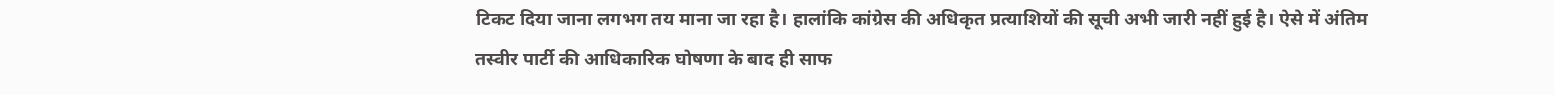टिकट दिया जाना लगभग तय माना जा रहा है। हालांकि कांग्रेस की अधिकृत प्रत्याशियों की सूची अभी जारी नहीं हुई है। ऐसे में अंतिम तस्वीर पार्टी की आधिकारिक घोषणा के बाद ही साफ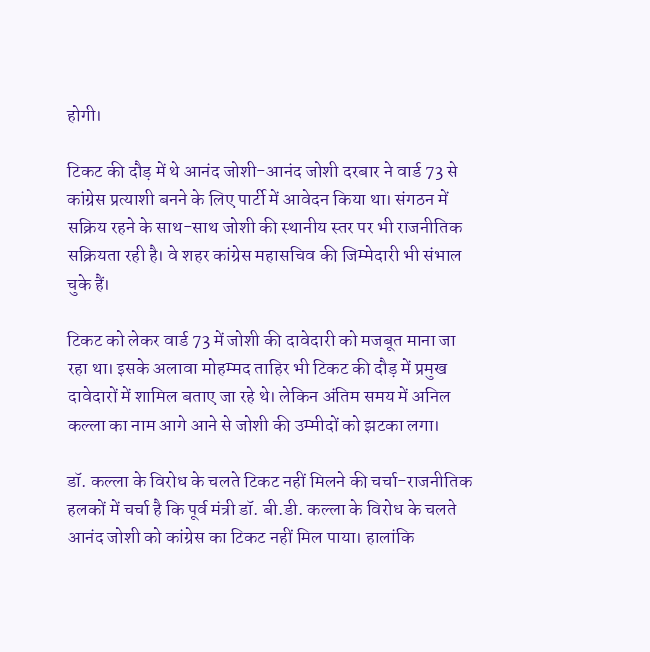होगी।

टिकट की दौड़ में थे आनंद जोशी-आनंद जोशी दरबार ने वार्ड 73 से कांग्रेस प्रत्याशी बनने के लिए पार्टी में आवेदन किया था। संगठन में सक्रिय रहने के साथ-साथ जोशी की स्थानीय स्तर पर भी राजनीतिक सक्रियता रही है। वे शहर कांग्रेस महासचिव की जिम्मेदारी भी संभाल चुके हैं।

टिकट को लेकर वार्ड 73 में जोशी की दावेदारी को मजबूत माना जा रहा था। इसके अलावा मोहम्मद ताहिर भी टिकट की दौड़ में प्रमुख दावेदारों में शामिल बताए जा रहे थे। लेकिन अंतिम समय में अनिल कल्ला का नाम आगे आने से जोशी की उम्मीदों को झटका लगा।

डॉ. कल्ला के विरोध के चलते टिकट नहीं मिलने की चर्चा-राजनीतिक हलकों में चर्चा है कि पूर्व मंत्री डॉ. बी.डी. कल्ला के विरोध के चलते आनंद जोशी को कांग्रेस का टिकट नहीं मिल पाया। हालांकि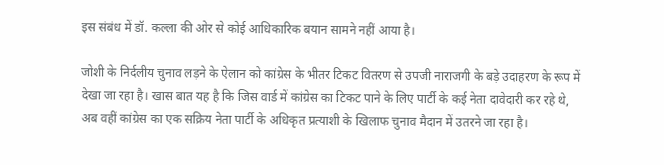इस संबंध में डॉ. कल्ला की ओर से कोई आधिकारिक बयान सामने नहीं आया है।

जोशी के निर्दलीय चुनाव लड़ने के ऐलान को कांग्रेस के भीतर टिकट वितरण से उपजी नाराजगी के बड़े उदाहरण के रूप में देखा जा रहा है। खास बात यह है कि जिस वार्ड में कांग्रेस का टिकट पाने के लिए पार्टी के कई नेता दावेदारी कर रहे थे, अब वहीं कांग्रेस का एक सक्रिय नेता पार्टी के अधिकृत प्रत्याशी के खिलाफ चुनाव मैदान में उतरने जा रहा है।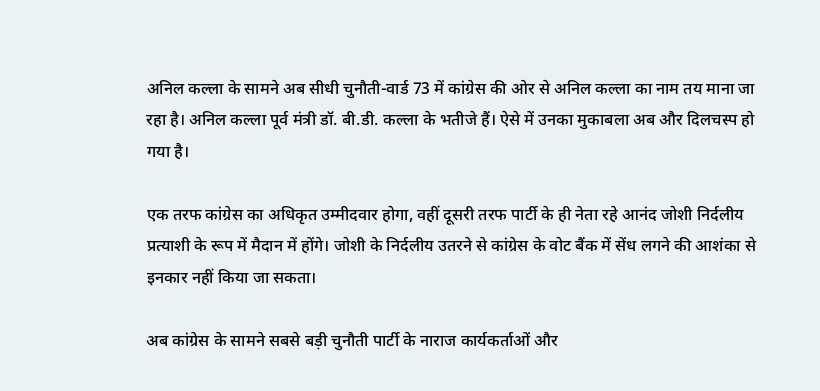अनिल कल्ला के सामने अब सीधी चुनौती-वार्ड 73 में कांग्रेस की ओर से अनिल कल्ला का नाम तय माना जा रहा है। अनिल कल्ला पूर्व मंत्री डॉ. बी.डी. कल्ला के भतीजे हैं। ऐसे में उनका मुकाबला अब और दिलचस्प हो गया है।

एक तरफ कांग्रेस का अधिकृत उम्मीदवार होगा, वहीं दूसरी तरफ पार्टी के ही नेता रहे आनंद जोशी निर्दलीय प्रत्याशी के रूप में मैदान में होंगे। जोशी के निर्दलीय उतरने से कांग्रेस के वोट बैंक में सेंध लगने की आशंका से इनकार नहीं किया जा सकता।

अब कांग्रेस के सामने सबसे बड़ी चुनौती पार्टी के नाराज कार्यकर्ताओं और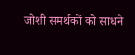जोशी समर्थकों को साधने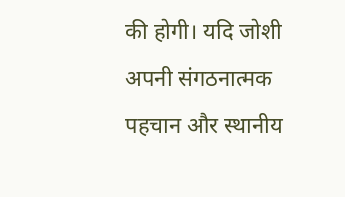की होगी। यदि जोशी अपनी संगठनात्मक पहचान और स्थानीय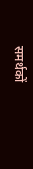समर्थकों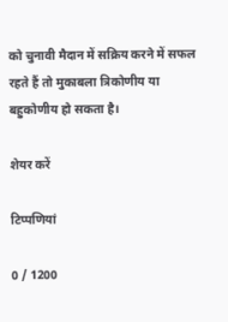को चुनावी मैदान में सक्रिय करने में सफल रहते हैं तो मुकाबला त्रिकोणीय या बहुकोणीय हो सकता है।

शेयर करें

टिप्पणियां

0 / 1200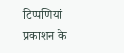टिप्पणियां प्रकाशन के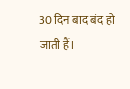30 दिन बाद बंद हो जाती हैं।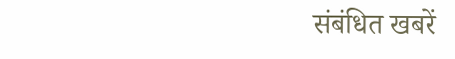संबंधित खबरें